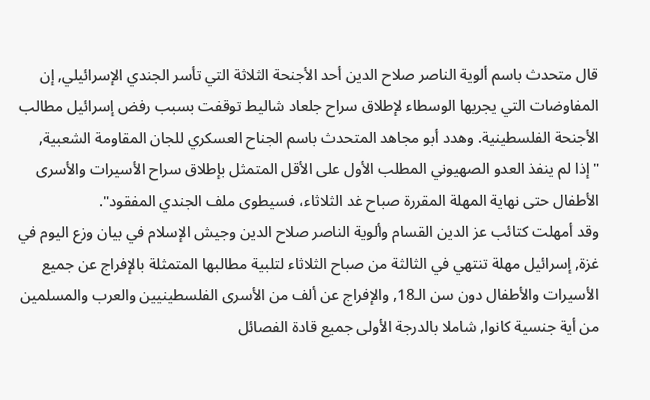قال متحدث باسم ألوية الناصر صلاح الدين أحد الأجنحة الثلاثة التي تأسر الجندي الإسرائيلي, إن المفاوضات التي يجريها الوسطاء لإطلاق سراح جلعاد شاليط توقفت بسبب رفض إسرائيل مطالب الأجنحة الفلسطينية. وهدد أبو مجاهد المتحدث باسم الجناح العسكري للجان المقاومة الشعبية,
"إذا لم ينفذ العدو الصهيوني المطلب الأول على الأقل المتمثل بإطلاق سراح الأسيرات والأسرى الأطفال حتى نهاية المهلة المقررة صباح غد الثلاثاء، فسيطوى ملف الجندي المفقود".
وقد أمهلت كتائب عز الدين القسام وألوية الناصر صلاح الدين وجيش الإسلام في بيان وزع اليوم في غزة, إسرائيل مهلة تنتهي في الثالثة من صباح الثلاثاء لتلبية مطالبها المتمثلة بالإفراج عن جميع الأسيرات والأطفال دون سن الـ18, والإفراج عن ألف من الأسرى الفلسطينيين والعرب والمسلمين من أية جنسية كانوا, شاملا بالدرجة الأولى جميع قادة الفصائل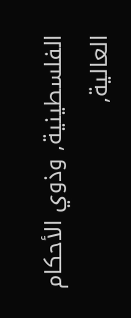الفلسطينية, وذوي الأحكام العالية,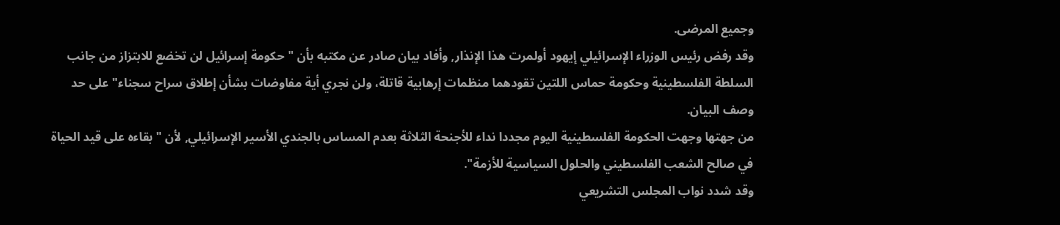وجميع المرضى.
وقد رفض رئيس الوزراء الإسرائيلي إيهود أولمرت هذا الإنذار, وأفاد بيان صادر عن مكتبه بأن "حكومة إسرائيل لن تخضع للابتزاز من جانب السلطة الفلسطينية وحكومة حماس اللتين تقودهما منظمات إرهابية قاتلة، ولن نجري أية مفاوضات بشأن إطلاق سراح سجناء" على حد وصف البيان.
من جهتها وجهت الحكومة الفلسطينية اليوم مجددا نداء للأجنحة الثلاثة بعدم المساس بالجندي الأسير الإسرائيلي, لأن "بقاءه على قيد الحياة في صالح الشعب الفلسطيني والحلول السياسية للأزمة".
وقد شدد نواب المجلس التشريعي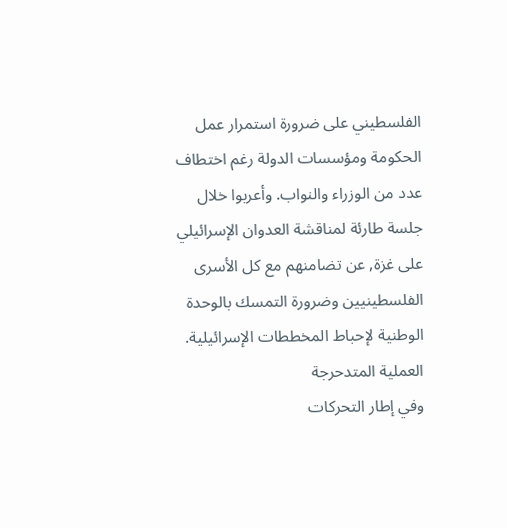الفلسطيني على ضرورة استمرار عمل الحكومة ومؤسسات الدولة رغم اختطاف عدد من الوزراء والنواب. وأعربوا خلال جلسة طارئة لمناقشة العدوان الإسرائيلي على غزة, عن تضامنهم مع كل الأسرى الفلسطينيين وضرورة التمسك بالوحدة الوطنية لإحباط المخططات الإسرائيلية.
العملية المتدحرجة
وفي إطار التحركات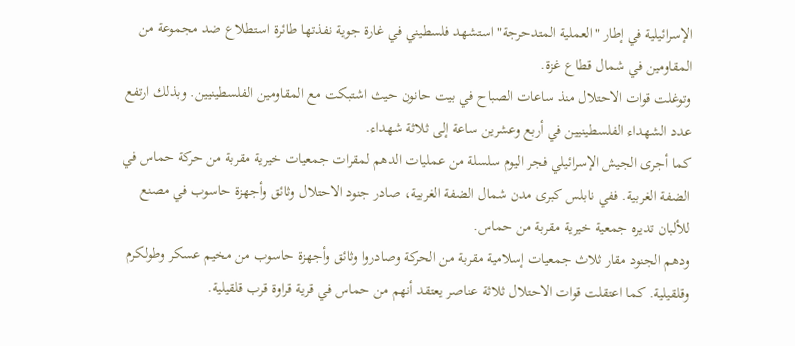الإسرائيلية في إطار "العملية المتدحرجة" استشهد فلسطيني في غارة جوية نفذتها طائرة استطلاع ضد مجموعة من المقاومين في شمال قطاع غزة.
وتوغلت قوات الاحتلال منذ ساعات الصباح في بيت حانون حيث اشتبكت مع المقاومين الفلسطينيين. وبذلك ارتفع عدد الشهداء الفلسطينيين في أربع وعشرين ساعة إلى ثلاثة شهداء.
كما أجرى الجيش الإسرائيلي فجر اليوم سلسلة من عمليات الدهم لمقرات جمعيات خيرية مقربة من حركة حماس في الضفة الغربية. ففي نابلس كبرى مدن شمال الضفة الغربية، صادر جنود الاحتلال وثائق وأجهزة حاسوب في مصنع للألبان تديره جمعية خيرية مقربة من حماس.
ودهم الجنود مقار ثلاث جمعيات إسلامية مقربة من الحركة وصادروا وثائق وأجهزة حاسوب من مخيم عسكر وطولكرم وقلقيلية. كما اعتقلت قوات الاحتلال ثلاثة عناصر يعتقد أنهم من حماس في قرية قراوة قرب قلقيلية.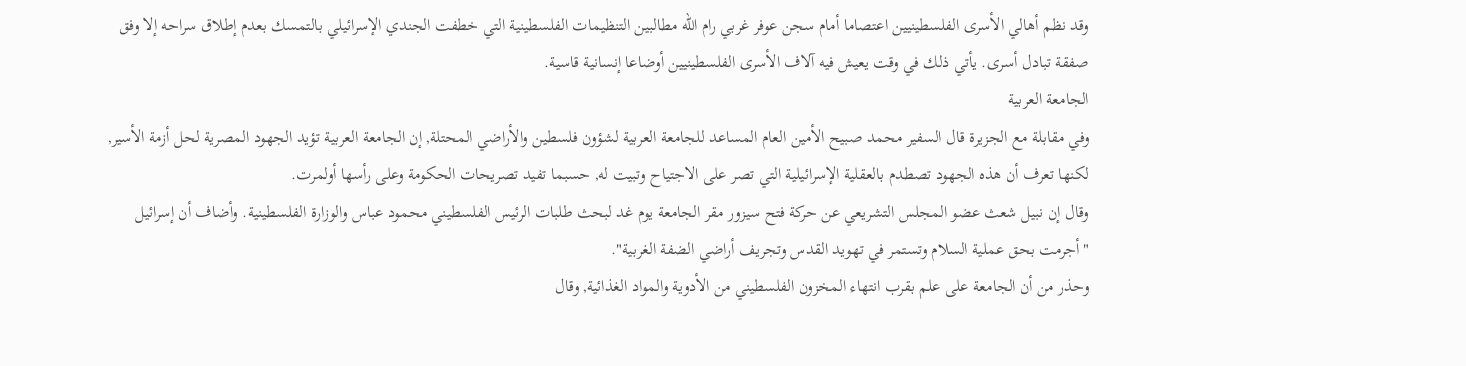وقد نظم أهالي الأسرى الفلسطينيين اعتصاما أمام سجن عوفر غربي رام الله مطالبين التنظيمات الفلسطينية التي خطفت الجندي الإسرائيلي بالتمسك بعدم إطلاق سراحه إلا وفق صفقة تبادل أسرى. يأتي ذلك في وقت يعيش فيه آلاف الأسرى الفلسطينيين أوضاعا إنسانية قاسية.
الجامعة العربية
وفي مقابلة مع الجزيرة قال السفير محمد صبيح الأمين العام المساعد للجامعة العربية لشؤون فلسطين والأراضي المحتلة, إن الجامعة العربية تؤيد الجهود المصرية لحل أزمة الأسير, لكنها تعرف أن هذه الجهود تصطدم بالعقلية الإسرائيلية التي تصر على الاجتياح وتبيت له, حسبما تفيد تصريحات الحكومة وعلى رأسها أولمرت.
وقال إن نبيل شعث عضو المجلس التشريعي عن حركة فتح سيزور مقر الجامعة يوم غد لبحث طلبات الرئيس الفلسطيني محمود عباس والوزارة الفلسطينية. وأضاف أن إسرائيل "أجرمت بحق عملية السلام وتستمر في تهويد القدس وتجريف أراضي الضفة الغربية".
وحذر من أن الجامعة على علم بقرب انتهاء المخزون الفلسطيني من الأدوية والمواد الغذائية, وقال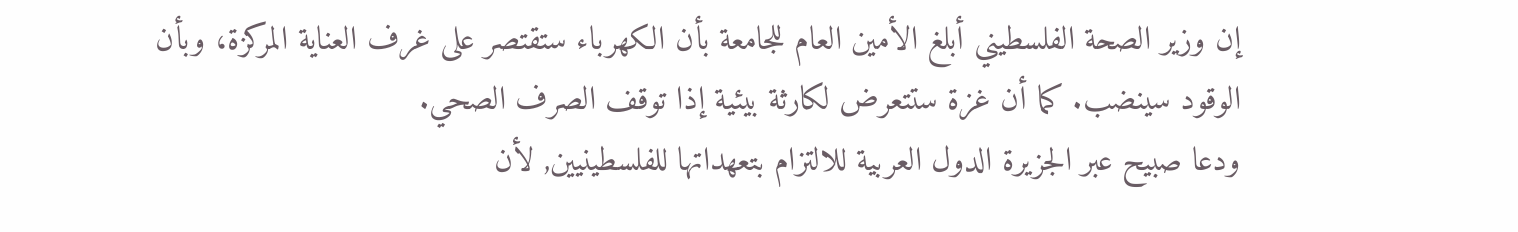إن وزير الصحة الفلسطيني أبلغ الأمين العام للجامعة بأن الكهرباء ستقتصر على غرف العناية المركزة، وبأن الوقود سينضب. كما أن غزة ستتعرض لكارثة بيئية إذا توقف الصرف الصحي.
ودعا صبيح عبر الجزيرة الدول العربية للالتزام بتعهداتها للفلسطينيين, لأن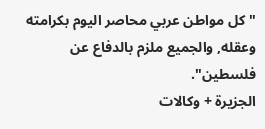"كل مواطن عربي محاصر اليوم بكرامته وعقله, والجميع ملزم بالدفاع عن فلسطين".
الجزيرة + وكالات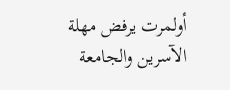أولمرت يرفض مهلة الآسرين والجامعة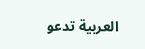العربية تدعو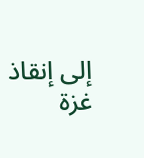إلى إنقاذ غزة